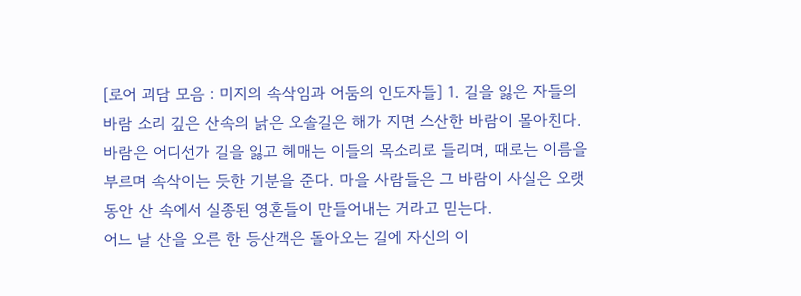[로어 괴담 모음 : 미지의 속삭임과 어둠의 인도자들] 1. 길을 잃은 자들의 바람 소리 깊은 산속의 낡은 오솔길은 해가 지면 스산한 바람이 몰아친다.
바람은 어디선가 길을 잃고 헤매는 이들의 목소리로 들리며, 때로는 이름을 부르며 속삭이는 듯한 기분을 준다. 마을 사람들은 그 바람이 사실은 오랫동안 산 속에서 실종된 영혼들이 만들어내는 거라고 믿는다.
어느 날 산을 오른 한 등산객은 돌아오는 길에 자신의 이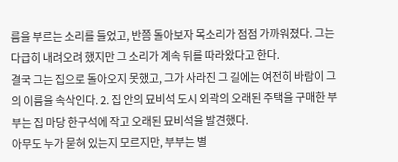름을 부르는 소리를 들었고, 반쯤 돌아보자 목소리가 점점 가까워졌다. 그는 다급히 내려오려 했지만 그 소리가 계속 뒤를 따라왔다고 한다.
결국 그는 집으로 돌아오지 못했고, 그가 사라진 그 길에는 여전히 바람이 그의 이름을 속삭인다. 2. 집 안의 묘비석 도시 외곽의 오래된 주택을 구매한 부부는 집 마당 한구석에 작고 오래된 묘비석을 발견했다.
아무도 누가 묻혀 있는지 모르지만, 부부는 별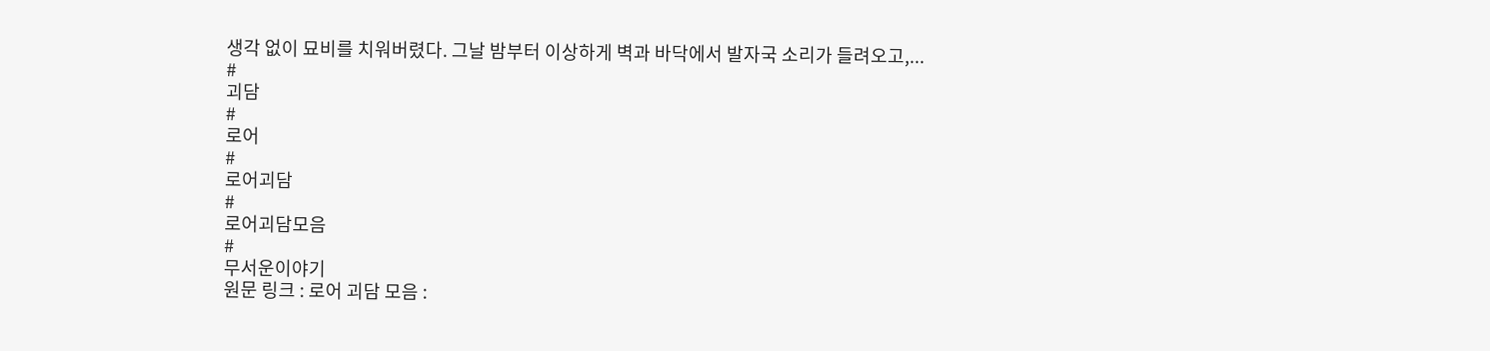생각 없이 묘비를 치워버렸다. 그날 밤부터 이상하게 벽과 바닥에서 발자국 소리가 들려오고,...
#
괴담
#
로어
#
로어괴담
#
로어괴담모음
#
무서운이야기
원문 링크 : 로어 괴담 모음 :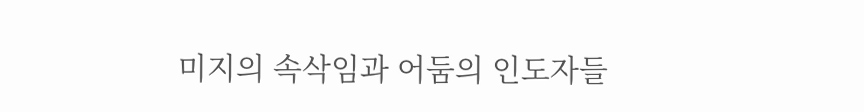미지의 속삭임과 어둠의 인도자들